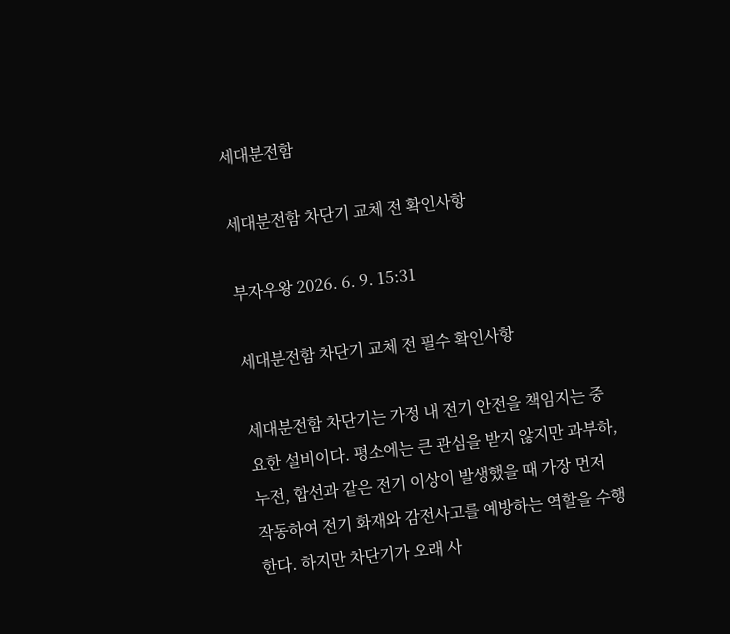세대분전함

세대분전함 차단기 교체 전 확인사항

부자우왕 2026. 6. 9. 15:31

세대분전함 차단기 교체 전 필수 확인사항

세대분전함 차단기는 가정 내 전기 안전을 책임지는 중요한 설비이다. 평소에는 큰 관심을 받지 않지만 과부하, 누전, 합선과 같은 전기 이상이 발생했을 때 가장 먼저 작동하여 전기 화재와 감전사고를 예방하는 역할을 수행한다. 하지만 차단기가 오래 사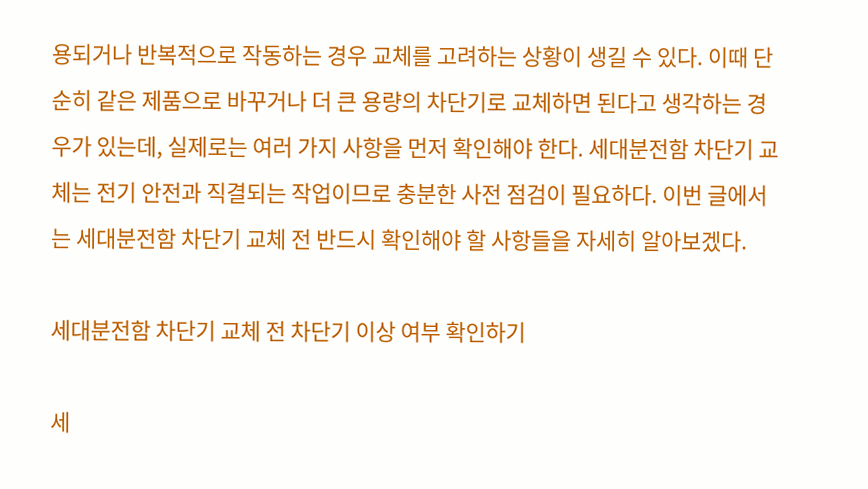용되거나 반복적으로 작동하는 경우 교체를 고려하는 상황이 생길 수 있다. 이때 단순히 같은 제품으로 바꾸거나 더 큰 용량의 차단기로 교체하면 된다고 생각하는 경우가 있는데, 실제로는 여러 가지 사항을 먼저 확인해야 한다. 세대분전함 차단기 교체는 전기 안전과 직결되는 작업이므로 충분한 사전 점검이 필요하다. 이번 글에서는 세대분전함 차단기 교체 전 반드시 확인해야 할 사항들을 자세히 알아보겠다.

세대분전함 차단기 교체 전 차단기 이상 여부 확인하기

세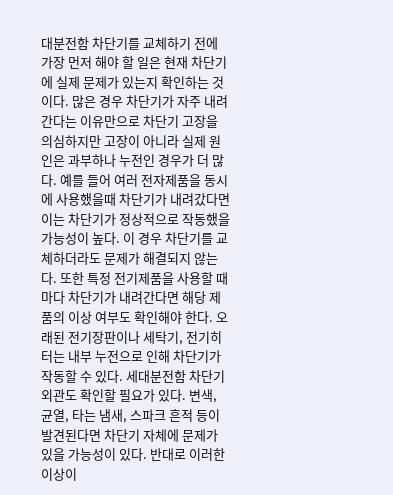대분전함 차단기를 교체하기 전에 가장 먼저 해야 할 일은 현재 차단기에 실제 문제가 있는지 확인하는 것이다. 많은 경우 차단기가 자주 내려간다는 이유만으로 차단기 고장을 의심하지만 고장이 아니라 실제 원인은 과부하나 누전인 경우가 더 많다. 예를 들어 여러 전자제품을 동시에 사용했을때 차단기가 내려갔다면 이는 차단기가 정상적으로 작동했을 가능성이 높다. 이 경우 차단기를 교체하더라도 문제가 해결되지 않는다. 또한 특정 전기제품을 사용할 때마다 차단기가 내려간다면 해당 제품의 이상 여부도 확인해야 한다. 오래된 전기장판이나 세탁기, 전기히터는 내부 누전으로 인해 차단기가 작동할 수 있다. 세대분전함 차단기 외관도 확인할 필요가 있다. 변색, 균열, 타는 냄새, 스파크 흔적 등이 발견된다면 차단기 자체에 문제가 있을 가능성이 있다. 반대로 이러한 이상이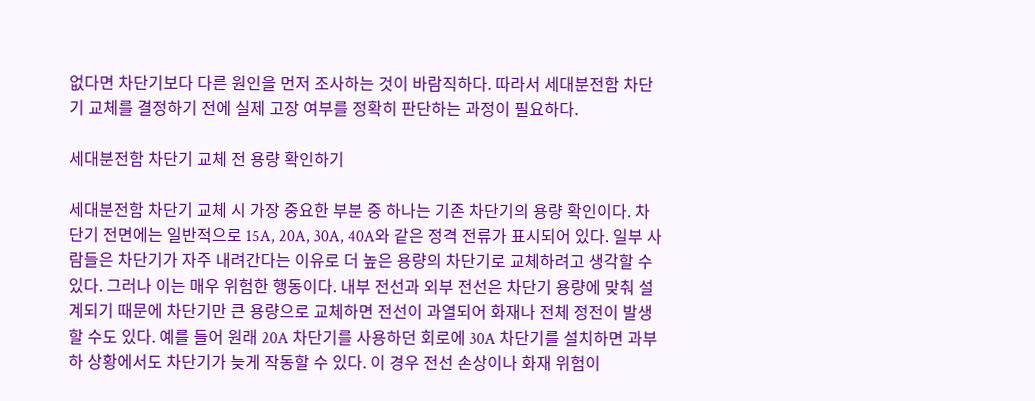없다면 차단기보다 다른 원인을 먼저 조사하는 것이 바람직하다. 따라서 세대분전함 차단기 교체를 결정하기 전에 실제 고장 여부를 정확히 판단하는 과정이 필요하다.

세대분전함 차단기 교체 전 용량 확인하기

세대분전함 차단기 교체 시 가장 중요한 부분 중 하나는 기존 차단기의 용량 확인이다. 차단기 전면에는 일반적으로 15A, 20A, 30A, 40A와 같은 정격 전류가 표시되어 있다. 일부 사람들은 차단기가 자주 내려간다는 이유로 더 높은 용량의 차단기로 교체하려고 생각할 수 있다. 그러나 이는 매우 위험한 행동이다. 내부 전선과 외부 전선은 차단기 용량에 맞춰 설계되기 때문에 차단기만 큰 용량으로 교체하면 전선이 과열되어 화재나 전체 정전이 발생할 수도 있다. 예를 들어 원래 20A 차단기를 사용하던 회로에 30A 차단기를 설치하면 과부하 상황에서도 차단기가 늦게 작동할 수 있다. 이 경우 전선 손상이나 화재 위험이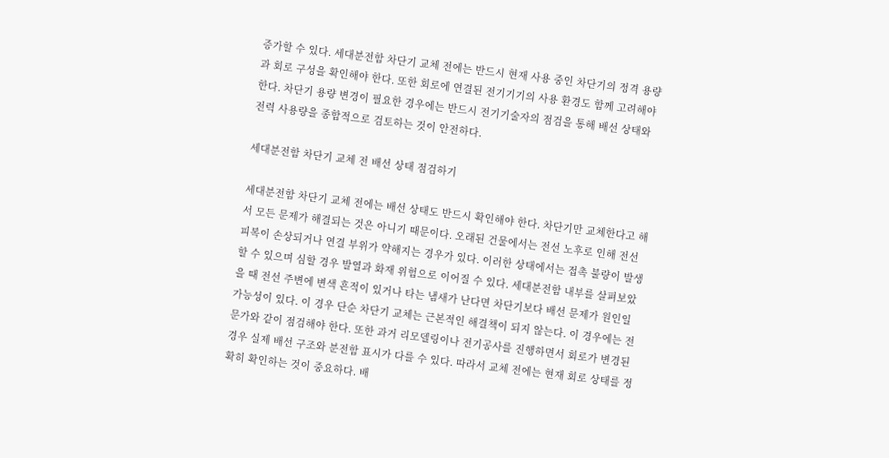증가할 수 있다. 세대분전함 차단기 교체 전에는 반드시 현재 사용 중인 차단기의 정격 용량과 회로 구성을 확인해야 한다. 또한 회로에 연결된 전기기기의 사용 환경도 함께 고려해야 한다. 차단기 용량 변경이 필요한 경우에는 반드시 전기기술자의 점검을 통해 배선 상태와 전력 사용량을 종합적으로 검토하는 것이 안전하다.

세대분전함 차단기 교체 전 배선 상태 점검하기

세대분전함 차단기 교체 전에는 배선 상태도 반드시 확인해야 한다. 차단기만 교체한다고 해서 모든 문제가 해결되는 것은 아니기 때문이다. 오래된 건물에서는 전선 노후로 인해 전선 피복이 손상되거나 연결 부위가 약해지는 경우가 있다. 이러한 상태에서는 접촉 불량이 발생할 수 있으며 심할 경우 발열과 화재 위험으로 이어질 수 있다. 세대분전함 내부를 살펴보았을 때 전선 주변에 변색 흔적이 있거나 타는 냄새가 난다면 차단기보다 배선 문제가 원인일 가능성이 있다. 이 경우 단순 차단기 교체는 근본적인 해결책이 되지 않는다. 이 경우에는 전문가와 같이 점검해야 한다. 또한 과거 리모델링이나 전기공사를 진행하면서 회로가 변경된 경우 실제 배선 구조와 분전함 표시가 다를 수 있다. 따라서 교체 전에는 현재 회로 상태를 정확히 확인하는 것이 중요하다. 배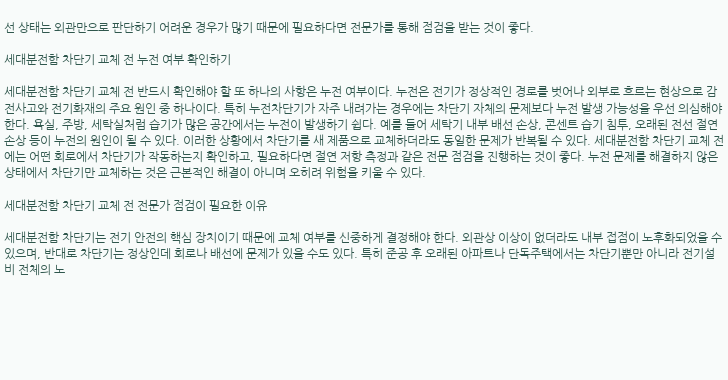선 상태는 외관만으로 판단하기 어려운 경우가 많기 때문에 필요하다면 전문가를 통해 점검을 받는 것이 좋다.

세대분전함 차단기 교체 전 누전 여부 확인하기

세대분전함 차단기 교체 전 반드시 확인해야 할 또 하나의 사항은 누전 여부이다. 누전은 전기가 정상적인 경로를 벗어나 외부로 흐르는 현상으로 감전사고와 전기화재의 주요 원인 중 하나이다. 특히 누전차단기가 자주 내려가는 경우에는 차단기 자체의 문제보다 누전 발생 가능성을 우선 의심해야 한다. 욕실, 주방, 세탁실처럼 습기가 많은 공간에서는 누전이 발생하기 쉽다. 예를 들어 세탁기 내부 배선 손상, 콘센트 습기 침투, 오래된 전선 절연 손상 등이 누전의 원인이 될 수 있다. 이러한 상황에서 차단기를 새 제품으로 교체하더라도 동일한 문제가 반복될 수 있다. 세대분전함 차단기 교체 전에는 어떤 회로에서 차단기가 작동하는지 확인하고, 필요하다면 절연 저항 측정과 같은 전문 점검을 진행하는 것이 좋다. 누전 문제를 해결하지 않은 상태에서 차단기만 교체하는 것은 근본적인 해결이 아니며 오히려 위험을 키울 수 있다.

세대분전함 차단기 교체 전 전문가 점검이 필요한 이유

세대분전함 차단기는 전기 안전의 핵심 장치이기 때문에 교체 여부를 신중하게 결정해야 한다. 외관상 이상이 없더라도 내부 접점이 노후화되었을 수 있으며, 반대로 차단기는 정상인데 회로나 배선에 문제가 있을 수도 있다. 특히 준공 후 오래된 아파트나 단독주택에서는 차단기뿐만 아니라 전기설비 전체의 노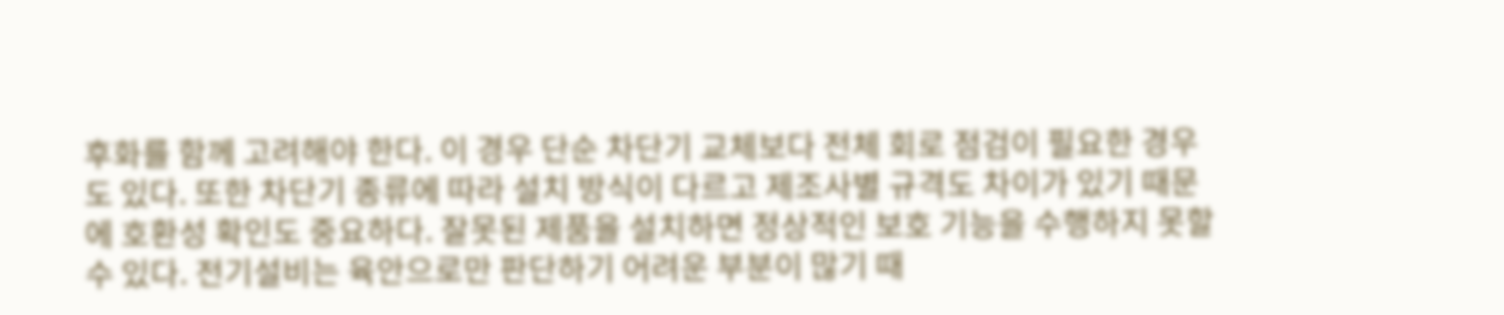후화를 함께 고려해야 한다. 이 경우 단순 차단기 교체보다 전체 회로 점검이 필요한 경우도 있다. 또한 차단기 종류에 따라 설치 방식이 다르고 제조사별 규격도 차이가 있기 때문에 호환성 확인도 중요하다. 잘못된 제품을 설치하면 정상적인 보호 기능을 수행하지 못할 수 있다. 전기설비는 육안으로만 판단하기 어려운 부분이 많기 때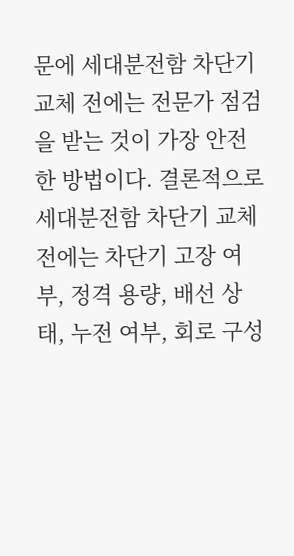문에 세대분전함 차단기 교체 전에는 전문가 점검을 받는 것이 가장 안전한 방법이다. 결론적으로 세대분전함 차단기 교체 전에는 차단기 고장 여부, 정격 용량, 배선 상태, 누전 여부, 회로 구성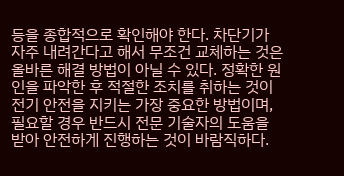등을 종합적으로 확인해야 한다. 차단기가 자주 내려간다고 해서 무조건 교체하는 것은 올바른 해결 방법이 아닐 수 있다. 정확한 원인을 파악한 후 적절한 조치를 취하는 것이 전기 안전을 지키는 가장 중요한 방법이며, 필요할 경우 반드시 전문 기술자의 도움을 받아 안전하게 진행하는 것이 바람직하다.